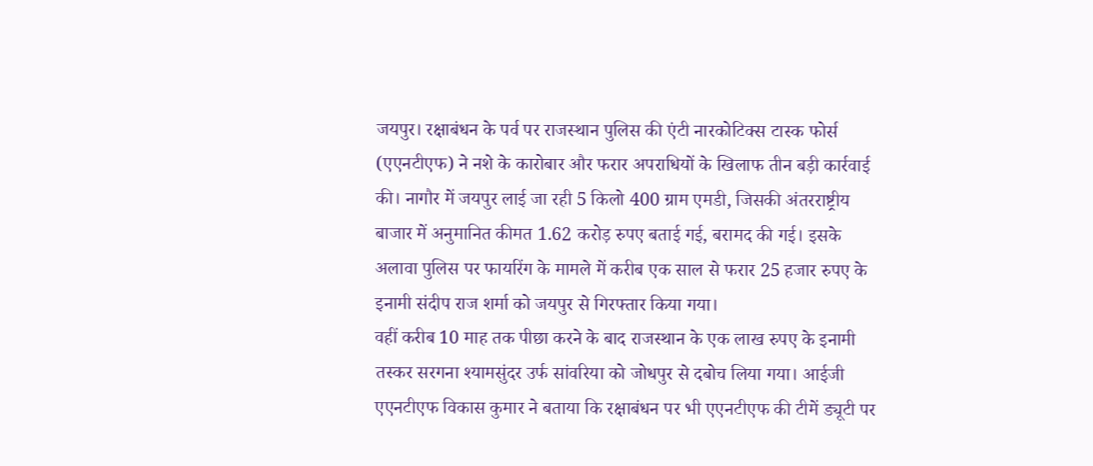जयपुर। रक्षाबंधन के पर्व पर राजस्थान पुलिस की एंटी नारकोटिक्स टास्क फोर्स (एएनटीएफ) ने नशे के कारोबार और फरार अपराधियों के खिलाफ तीन बड़ी कार्रवाई की। नागौर में जयपुर लाई जा रही 5 किलो 400 ग्राम एमडी, जिसकी अंतरराष्ट्रीय बाजार में अनुमानित कीमत 1.62 करोड़ रुपए बताई गई, बरामद की गई। इसके अलावा पुलिस पर फायरिंग के मामले में करीब एक साल से फरार 25 हजार रुपए के इनामी संदीप राज शर्मा को जयपुर से गिरफ्तार किया गया।
वहीं करीब 10 माह तक पीछा करने के बाद राजस्थान के एक लाख रुपए के इनामी तस्कर सरगना श्यामसुंदर उर्फ सांवरिया को जोधपुर से दबोच लिया गया। आईजी एएनटीएफ विकास कुमार ने बताया कि रक्षाबंधन पर भी एएनटीएफ की टीमें ड्यूटी पर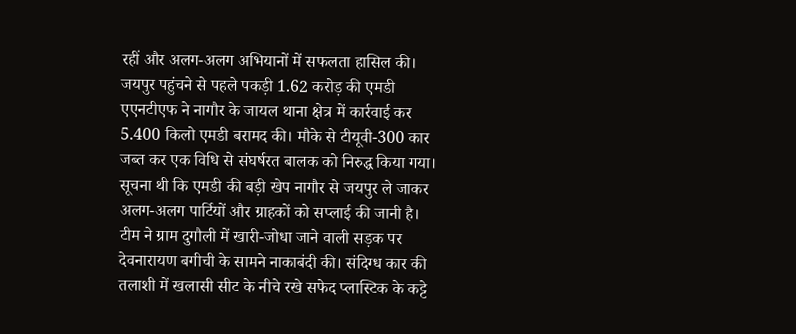रहीं और अलग-अलग अभियानों में सफलता हासिल की।
जयपुर पहुंचने से पहले पकड़ी 1.62 करोड़ की एमडी
एएनटीएफ ने नागौर के जायल थाना क्षेत्र में कार्रवाई कर 5.400 किलो एमडी बरामद की। मौके से टीयूवी-300 कार जब्त कर एक विधि से संघर्षरत बालक को निरुद्ध किया गया।
सूचना थी कि एमडी की बड़ी खेप नागौर से जयपुर ले जाकर अलग-अलग पार्टियों और ग्राहकों को सप्लाई की जानी है। टीम ने ग्राम दुगौली में खारी-जोधा जाने वाली सड़क पर देवनारायण बगीची के सामने नाकाबंदी की। संदिग्ध कार की तलाशी में खलासी सीट के नीचे रखे सफेद प्लास्टिक के कट्टे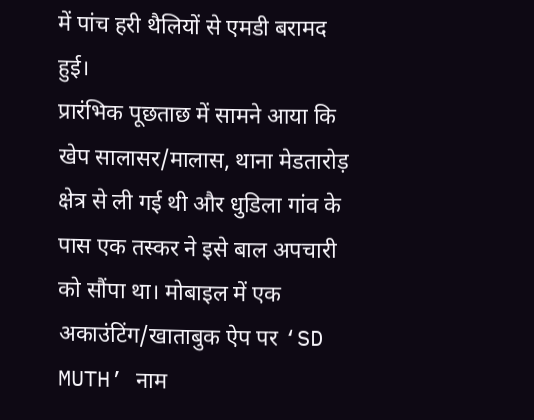में पांच हरी थैलियों से एमडी बरामद हुई।
प्रारंभिक पूछताछ में सामने आया कि खेप सालासर/मालास, थाना मेडतारोड़ क्षेत्र से ली गई थी और धुडिला गांव के पास एक तस्कर ने इसे बाल अपचारी को सौंपा था। मोबाइल में एक अकाउंटिंग/खाताबुक ऐप पर ‘SD MUTH’ नाम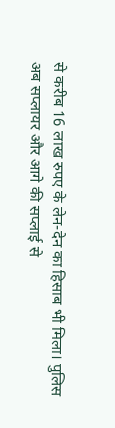से करीब 16 लाख रुपए के लेन-देन का हिसाब भी मिला। पुलिस अब सप्लायर और आगे की सप्लाई से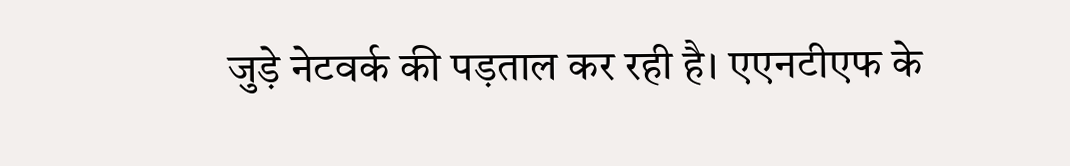जुड़े नेटवर्क की पड़ताल कर रही है। एएनटीएफ के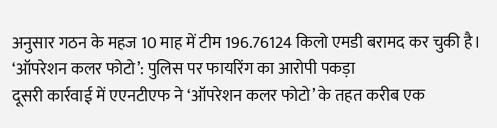अनुसार गठन के महज 10 माह में टीम 196.76124 किलो एमडी बरामद कर चुकी है।
‘ऑपरेशन कलर फोटो’: पुलिस पर फायरिंग का आरोपी पकड़ा
दूसरी कार्रवाई में एएनटीएफ ने ‘ऑपरेशन कलर फोटो’ के तहत करीब एक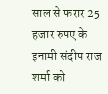साल से फरार 25 हजार रुपए के इनामी संदीप राज शर्मा को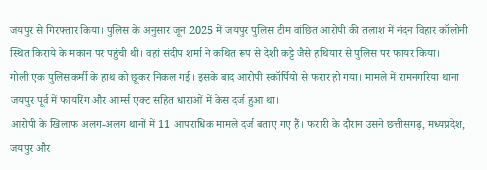जयपुर से गिरफ्तार किया। पुलिस के अनुसार जून 2025 में जयपुर पुलिस टीम वांछित आरोपी की तलाश में नंदन विहार कॉलोनी स्थित किराये के मकान पर पहुंची थी। वहां संदीप शर्मा ने कथित रूप से देशी कट्टे जैसे हथियार से पुलिस पर फायर किया।
गोली एक पुलिसकर्मी के हाथ को छूकर निकल गई। इसके बाद आरोपी स्कॉर्पियो से फरार हो गया। मामले में रामनगरिया थाना जयपुर पूर्व में फायरिंग और आर्म्स एक्ट सहित धाराओं में केस दर्ज हुआ था।
आरोपी के खिलाफ अलग-अलग थानों में 11 आपराधिक मामले दर्ज बताए गए हैं। फरारी के दौरान उसने छत्तीसगढ़, मध्यप्रदेश, जयपुर और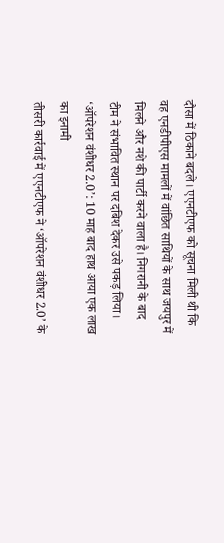दौसा में ठिकाने बदले। एएनटीएफ को सूचना मिली थी कि वह एनडीपीएस मामलों में वांछित साथियों के साथ जयपुर में मिलने और नशे की पार्टी करने वाला है। निगरानी के बाद टीम ने संभावित स्थान पर दबिश देकर उसे पकड़ लिया।
‘ऑपरेशन वंशीधर 2.0’: 10 माह बाद हाथ आया एक लाख का इनामी
तीसरी कार्रवाई में एएनटीएफ ने ‘ऑपरेशन वंशीधर 2.0’ के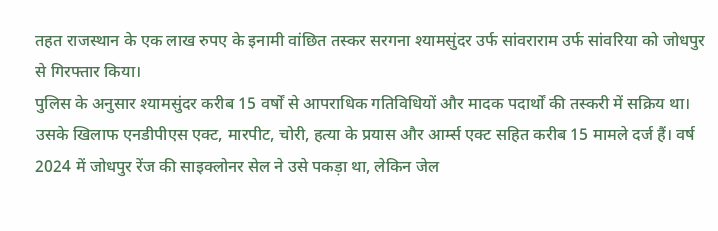तहत राजस्थान के एक लाख रुपए के इनामी वांछित तस्कर सरगना श्यामसुंदर उर्फ सांवराराम उर्फ सांवरिया को जोधपुर से गिरफ्तार किया।
पुलिस के अनुसार श्यामसुंदर करीब 15 वर्षों से आपराधिक गतिविधियों और मादक पदार्थों की तस्करी में सक्रिय था। उसके खिलाफ एनडीपीएस एक्ट, मारपीट, चोरी, हत्या के प्रयास और आर्म्स एक्ट सहित करीब 15 मामले दर्ज हैं। वर्ष 2024 में जोधपुर रेंज की साइक्लोनर सेल ने उसे पकड़ा था, लेकिन जेल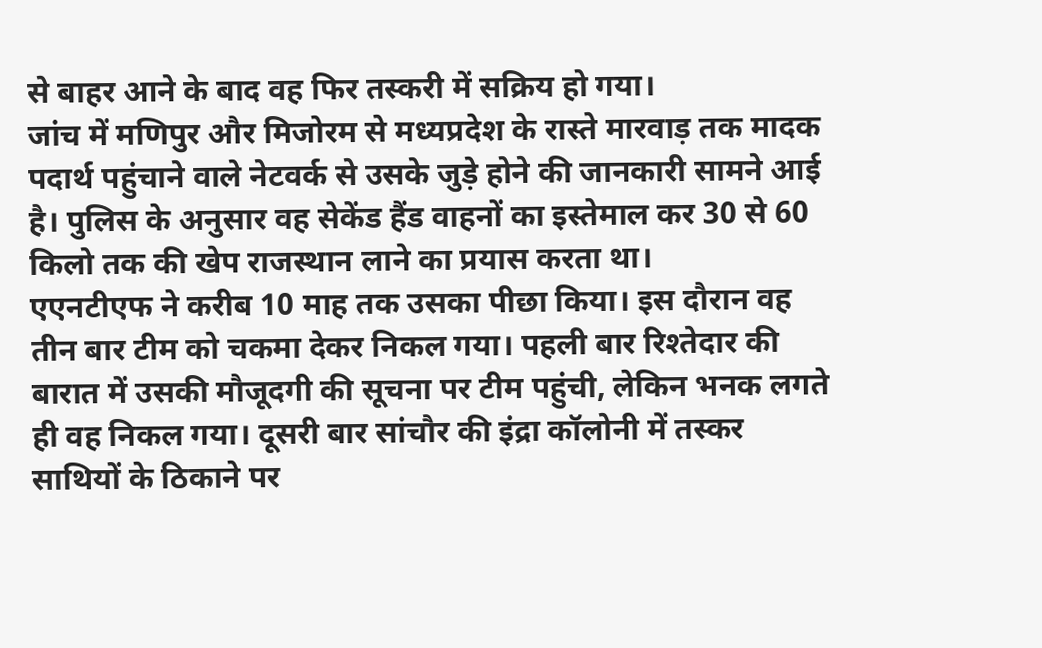से बाहर आने के बाद वह फिर तस्करी में सक्रिय हो गया।
जांच में मणिपुर और मिजोरम से मध्यप्रदेश के रास्ते मारवाड़ तक मादक पदार्थ पहुंचाने वाले नेटवर्क से उसके जुड़े होने की जानकारी सामने आई है। पुलिस के अनुसार वह सेकेंड हैंड वाहनों का इस्तेमाल कर 30 से 60 किलो तक की खेप राजस्थान लाने का प्रयास करता था।
एएनटीएफ ने करीब 10 माह तक उसका पीछा किया। इस दौरान वह तीन बार टीम को चकमा देकर निकल गया। पहली बार रिश्तेदार की बारात में उसकी मौजूदगी की सूचना पर टीम पहुंची, लेकिन भनक लगते ही वह निकल गया। दूसरी बार सांचौर की इंद्रा कॉलोनी में तस्कर साथियों के ठिकाने पर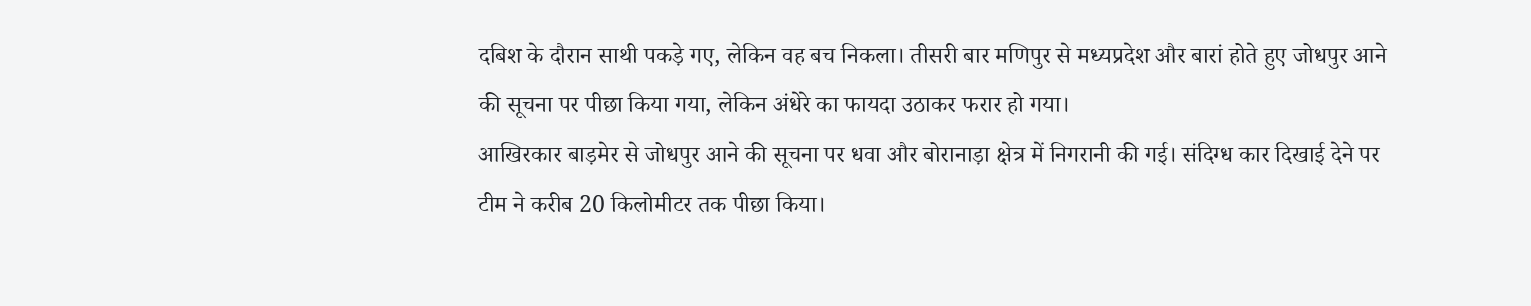दबिश के दौरान साथी पकड़े गए, लेकिन वह बच निकला। तीसरी बार मणिपुर से मध्यप्रदेश और बारां होते हुए जोधपुर आने की सूचना पर पीछा किया गया, लेकिन अंधेरे का फायदा उठाकर फरार हो गया।
आखिरकार बाड़मेर से जोधपुर आने की सूचना पर धवा और बोरानाड़ा क्षेत्र में निगरानी की गई। संदिग्ध कार दिखाई देने पर टीम ने करीब 20 किलोमीटर तक पीछा किया।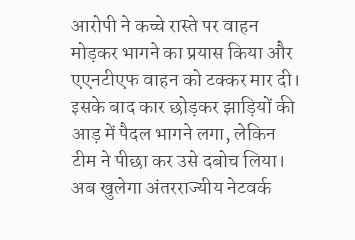आरोपी ने कच्चे रास्ते पर वाहन मोड़कर भागने का प्रयास किया और एएनटीएफ वाहन को टक्कर मार दी। इसके बाद कार छोड़कर झाड़ियों की आड़ में पैदल भागने लगा, लेकिन टीम ने पीछा कर उसे दबोच लिया।
अब खुलेगा अंतरराज्यीय नेटवर्क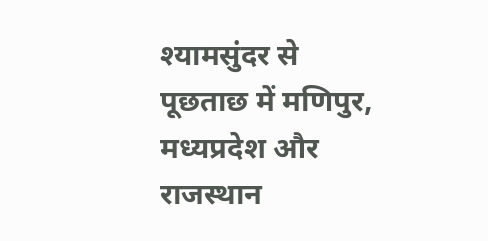श्यामसुंदर से पूछताछ में मणिपुर, मध्यप्रदेश और राजस्थान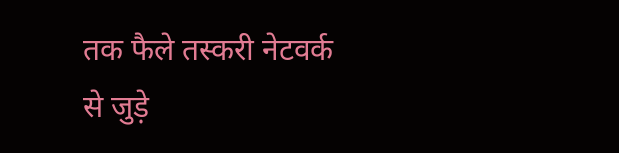तक फैले तस्करी नेटवर्क से जुड़े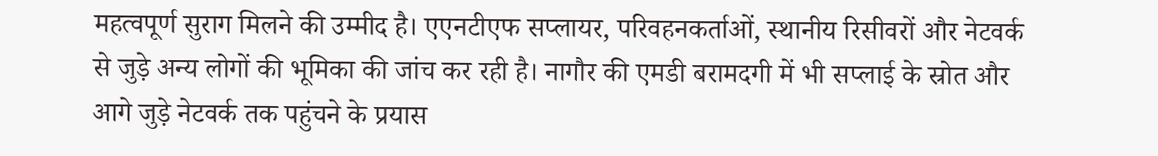महत्वपूर्ण सुराग मिलने की उम्मीद है। एएनटीएफ सप्लायर, परिवहनकर्ताओं, स्थानीय रिसीवरों और नेटवर्क से जुड़े अन्य लोगों की भूमिका की जांच कर रही है। नागौर की एमडी बरामदगी में भी सप्लाई के स्रोत और आगे जुड़े नेटवर्क तक पहुंचने के प्रयास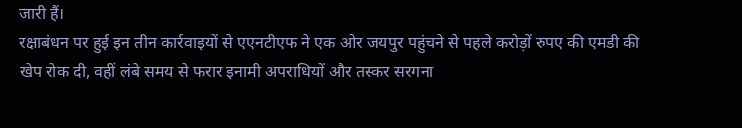जारी हैं।
रक्षाबंधन पर हुई इन तीन कार्रवाइयों से एएनटीएफ ने एक ओर जयपुर पहुंचने से पहले करोड़ों रुपए की एमडी की खेप रोक दी, वहीं लंबे समय से फरार इनामी अपराधियों और तस्कर सरगना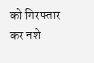को गिरफ्तार कर नशे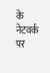के नेटवर्क पर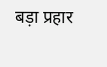बड़ा प्रहार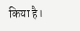किया है।